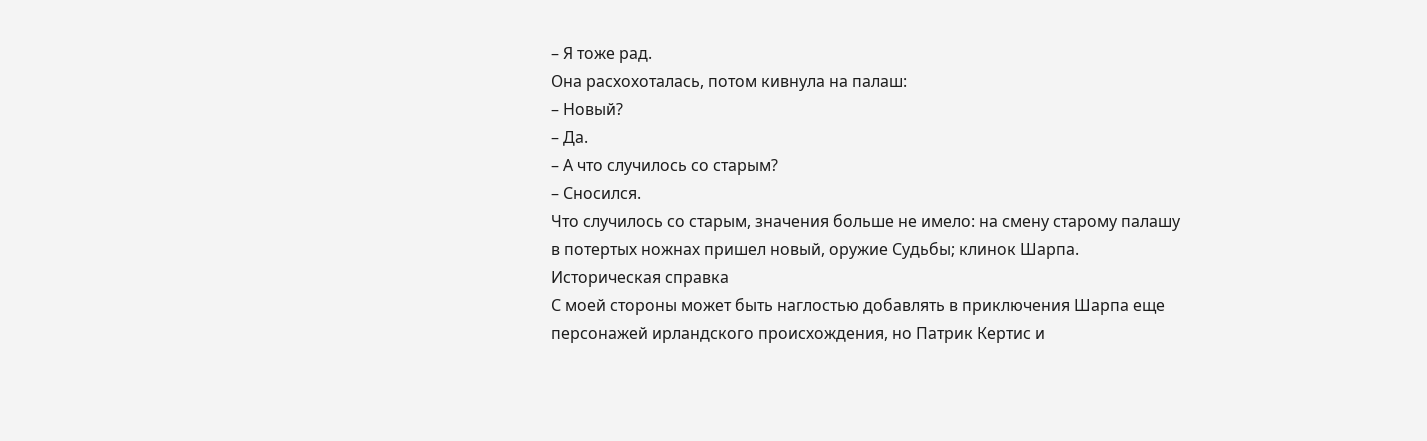– Я тоже рад.
Она расхохоталась, потом кивнула на палаш:
– Новый?
– Да.
– А что случилось со старым?
– Сносился.
Что случилось со старым, значения больше не имело: на смену старому палашу в потертых ножнах пришел новый, оружие Судьбы; клинок Шарпа.
Историческая справка
С моей стороны может быть наглостью добавлять в приключения Шарпа еще персонажей ирландского происхождения, но Патрик Кертис и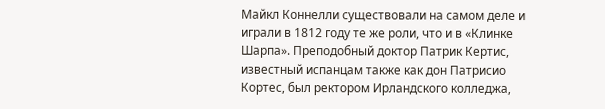Майкл Коннелли существовали на самом деле и играли в 1812 году те же роли, что и в «Клинке Шарпа». Преподобный доктор Патрик Кертис, известный испанцам также как дон Патрисио Кортес, был ректором Ирландского колледжа,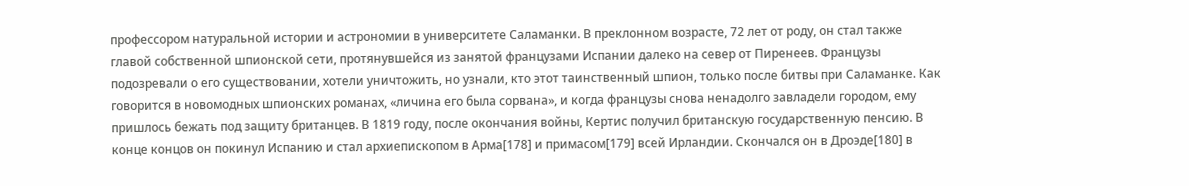профессором натуральной истории и астрономии в университете Саламанки. В преклонном возрасте, 72 лет от роду, он стал также главой собственной шпионской сети, протянувшейся из занятой французами Испании далеко на север от Пиренеев. Французы подозревали о его существовании, хотели уничтожить, но узнали, кто этот таинственный шпион, только после битвы при Саламанке. Как говорится в новомодных шпионских романах, «личина его была сорвана», и когда французы снова ненадолго завладели городом, ему пришлось бежать под защиту британцев. В 1819 году, после окончания войны, Кертис получил британскую государственную пенсию. В конце концов он покинул Испанию и стал архиепископом в Арма[178] и примасом[179] всей Ирландии. Скончался он в Дроэде[180] в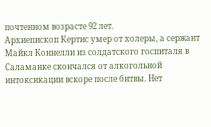почтенном возрасте 92 лет.
Архиепископ Кертис умер от холеры, а сержант Майкл Коннелли из солдатского госпиталя в Саламанке скончался от алкогольной интоксикации вскоре после битвы. Нет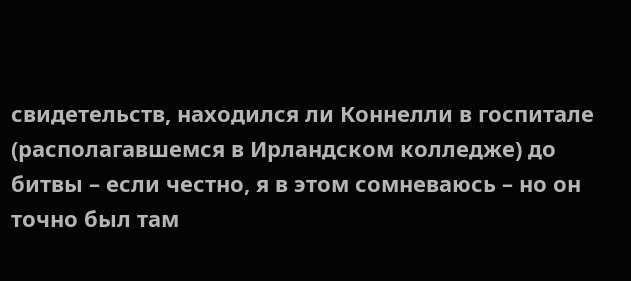свидетельств, находился ли Коннелли в госпитале (располагавшемся в Ирландском колледже) до битвы – если честно, я в этом сомневаюсь – но он точно был там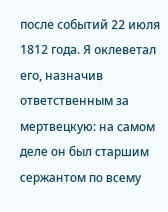после событий 22 июля 1812 года. Я оклеветал его, назначив ответственным за мертвецкую: на самом деле он был старшим сержантом по всему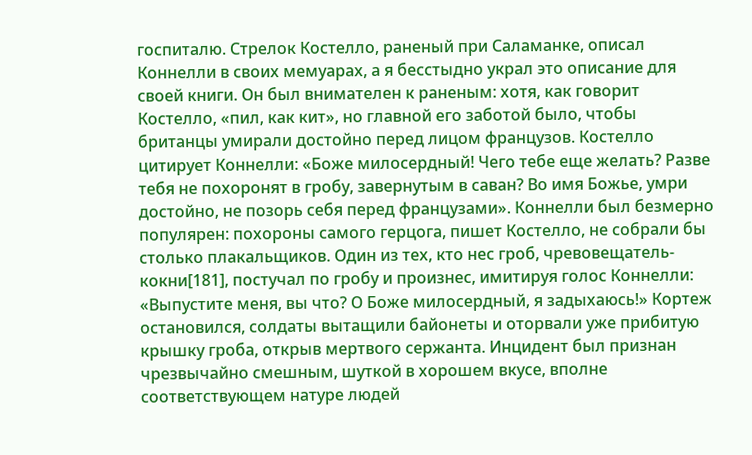госпиталю. Стрелок Костелло, раненый при Саламанке, описал Коннелли в своих мемуарах, а я бесстыдно украл это описание для своей книги. Он был внимателен к раненым: хотя, как говорит Костелло, «пил, как кит», но главной его заботой было, чтобы британцы умирали достойно перед лицом французов. Костелло цитирует Коннелли: «Боже милосердный! Чего тебе еще желать? Разве тебя не похоронят в гробу, завернутым в саван? Во имя Божье, умри достойно, не позорь себя перед французами». Коннелли был безмерно популярен: похороны самого герцога, пишет Костелло, не собрали бы столько плакальщиков. Один из тех, кто нес гроб, чревовещатель-кокни[181], постучал по гробу и произнес, имитируя голос Коннелли: «Выпустите меня, вы что? О Боже милосердный, я задыхаюсь!» Кортеж остановился, солдаты вытащили байонеты и оторвали уже прибитую крышку гроба, открыв мертвого сержанта. Инцидент был признан чрезвычайно смешным, шуткой в хорошем вкусе, вполне соответствующем натуре людей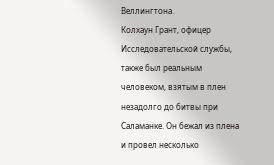Веллингтона.
Колхаун Грант, офицер Исследовательской службы, также был реальным человеком, взятым в плен незадолго до битвы при Саламанке. Он бежал из плена и провел несколько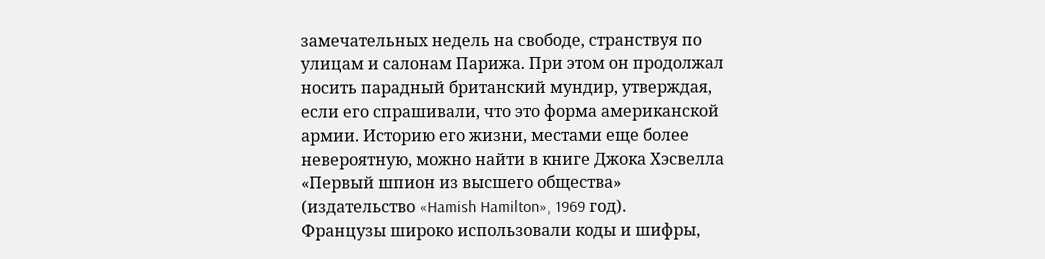замечательных недель на свободе, странствуя по улицам и салонам Парижа. При этом он продолжал носить парадный британский мундир, утверждая, если его спрашивали, что это форма американской армии. Историю его жизни, местами еще более невероятную, можно найти в книге Джока Хэсвелла «Первый шпион из высшего общества» (издательство «Hamish Hamilton», 1969 год).
Французы широко использовали коды и шифры,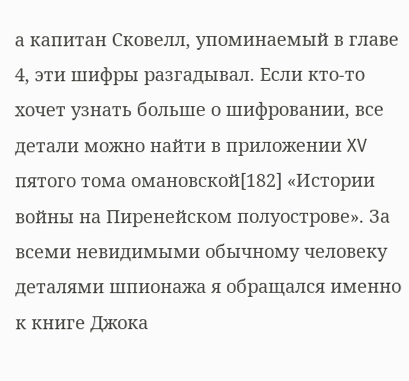а капитан Сковелл, упоминаемый в главе 4, эти шифры разгадывал. Если кто-то хочет узнать больше о шифровании, все детали можно найти в приложении XV пятого тома омановской[182] «Истории войны на Пиренейском полуострове». За всеми невидимыми обычному человеку деталями шпионажа я обращался именно к книге Джока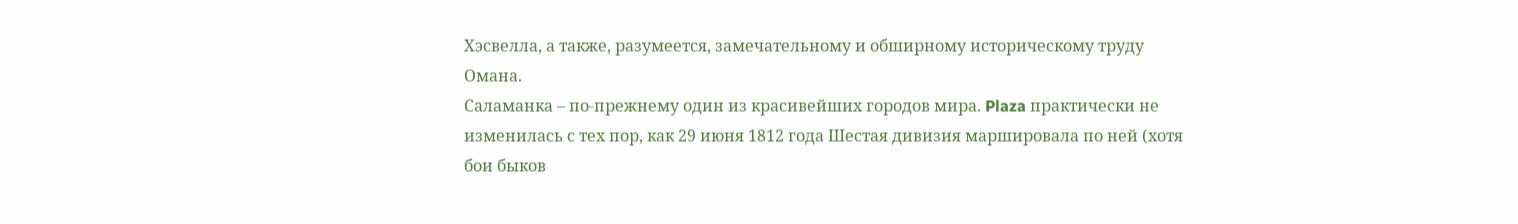Хэсвелла, а также, разумеется, замечательному и обширному историческому труду Омана.
Саламанка – по-прежнему один из красивейших городов мира. Plaza практически не изменилась с тех пор, как 29 июня 1812 года Шестая дивизия маршировала по ней (хотя бои быков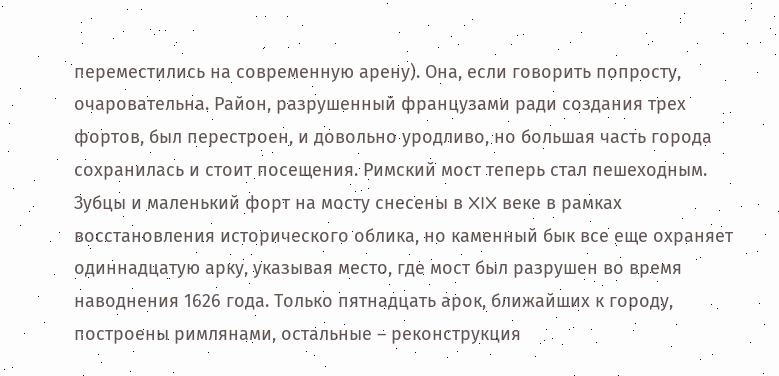переместились на современную арену). Она, если говорить попросту, очаровательна. Район, разрушенный французами ради создания трех фортов, был перестроен, и довольно уродливо, но большая часть города сохранилась и стоит посещения. Римский мост теперь стал пешеходным. Зубцы и маленький форт на мосту снесены в XIX веке в рамках восстановления исторического облика, но каменный бык все еще охраняет одиннадцатую арку, указывая место, где мост был разрушен во время наводнения 1626 года. Только пятнадцать арок, ближайших к городу, построены римлянами, остальные – реконструкция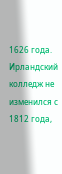1626 года. Ирландский колледж не изменился с 1812 года,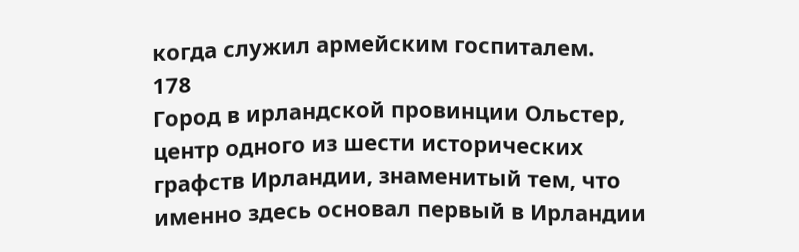когда служил армейским госпиталем.
178
Город в ирландской провинции Ольстер, центр одного из шести исторических графств Ирландии, знаменитый тем, что именно здесь основал первый в Ирландии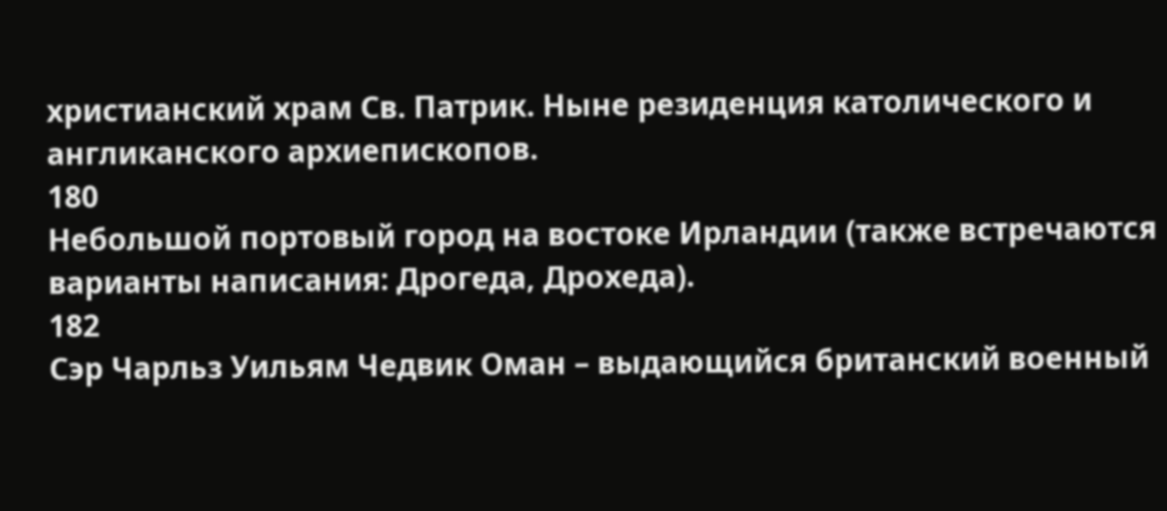христианский храм Св. Патрик. Ныне резиденция католического и англиканского архиепископов.
180
Небольшой портовый город на востоке Ирландии (также встречаются варианты написания: Дрогеда, Дрохеда).
182
Сэр Чарльз Уильям Чедвик Оман – выдающийся британский военный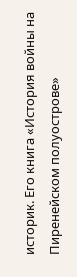историк. Его книга «История войны на Пиренейском полуострове»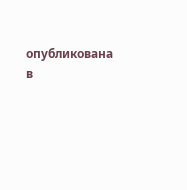опубликована в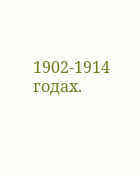1902-1914 годах.